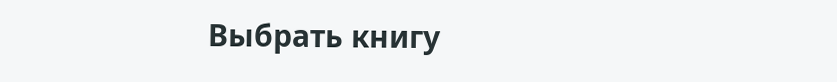Выбрать книгу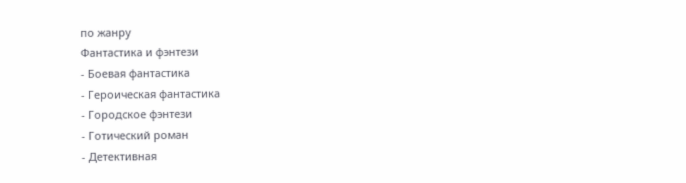по жанру
Фантастика и фэнтези
- Боевая фантастика
- Героическая фантастика
- Городское фэнтези
- Готический роман
- Детективная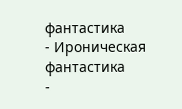фантастика
- Ироническая фантастика
-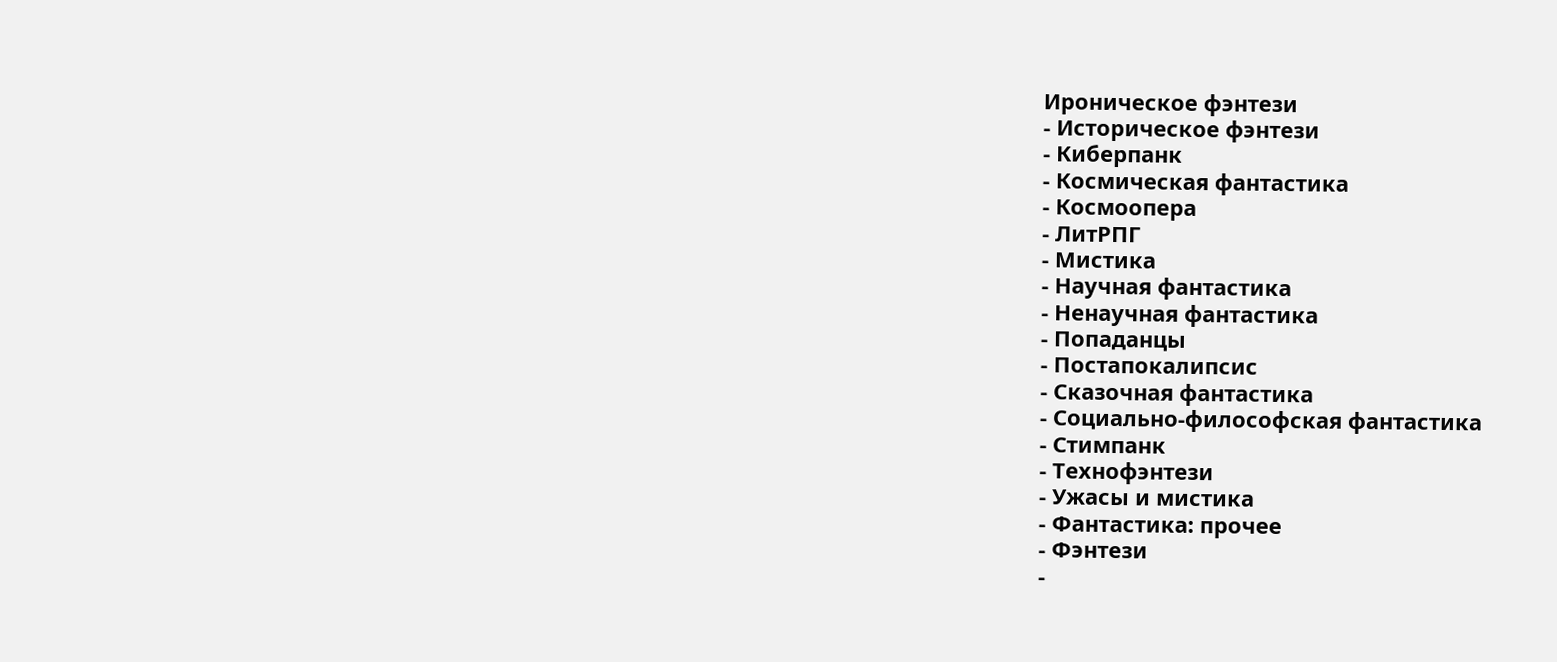Ироническое фэнтези
- Историческое фэнтези
- Киберпанк
- Космическая фантастика
- Космоопера
- ЛитРПГ
- Мистика
- Научная фантастика
- Ненаучная фантастика
- Попаданцы
- Постапокалипсис
- Сказочная фантастика
- Социально-философская фантастика
- Стимпанк
- Технофэнтези
- Ужасы и мистика
- Фантастика: прочее
- Фэнтези
-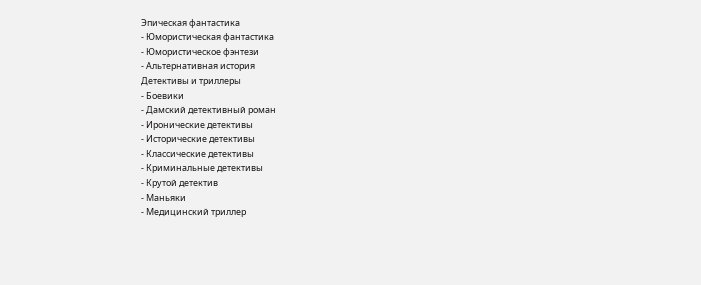Эпическая фантастика
- Юмористическая фантастика
- Юмористическое фэнтези
- Альтернативная история
Детективы и триллеры
- Боевики
- Дамский детективный роман
- Иронические детективы
- Исторические детективы
- Классические детективы
- Криминальные детективы
- Крутой детектив
- Маньяки
- Медицинский триллер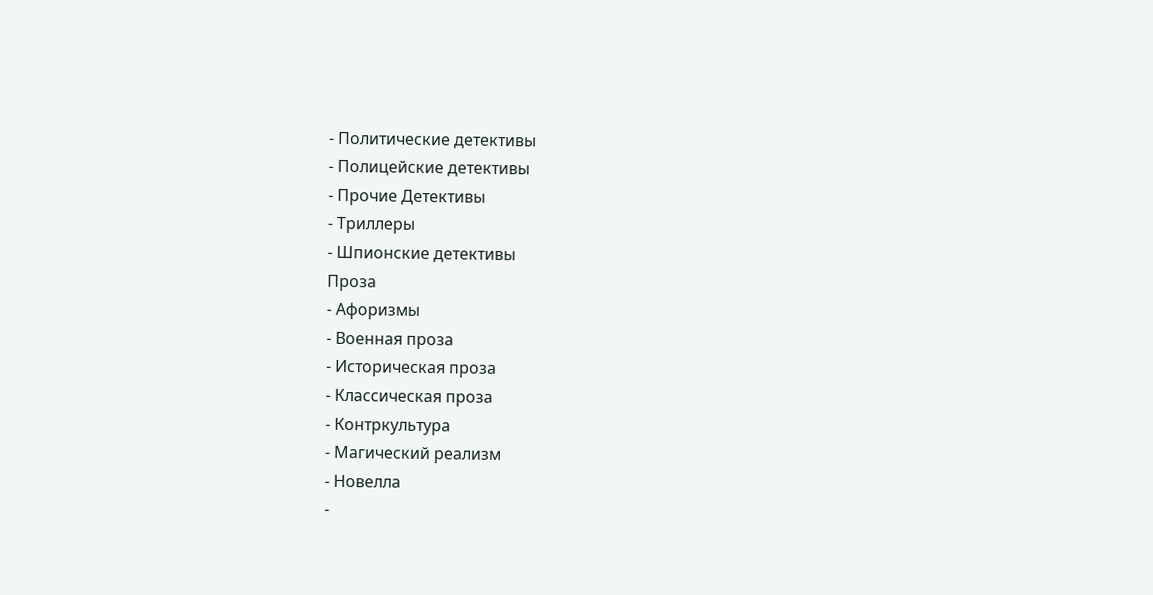- Политические детективы
- Полицейские детективы
- Прочие Детективы
- Триллеры
- Шпионские детективы
Проза
- Афоризмы
- Военная проза
- Историческая проза
- Классическая проза
- Контркультура
- Магический реализм
- Новелла
-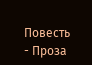Повесть
- Проза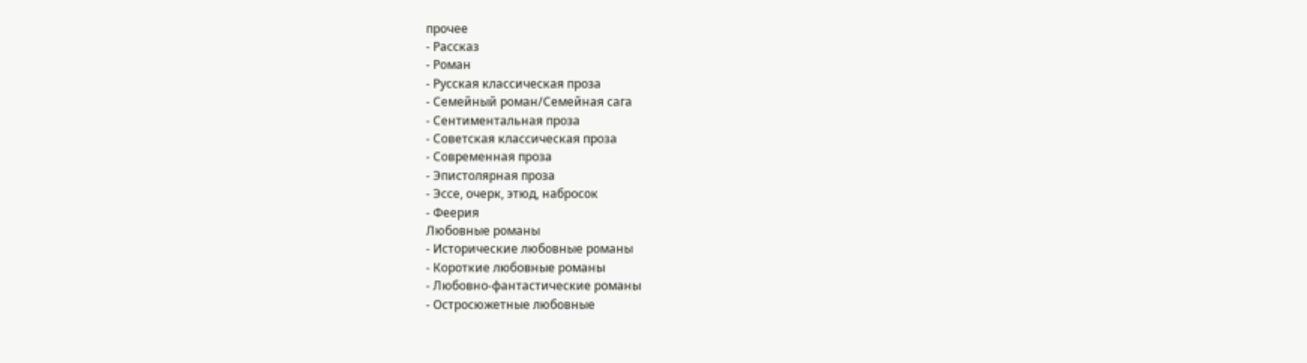прочее
- Рассказ
- Роман
- Русская классическая проза
- Семейный роман/Семейная сага
- Сентиментальная проза
- Советская классическая проза
- Современная проза
- Эпистолярная проза
- Эссе, очерк, этюд, набросок
- Феерия
Любовные романы
- Исторические любовные романы
- Короткие любовные романы
- Любовно-фантастические романы
- Остросюжетные любовные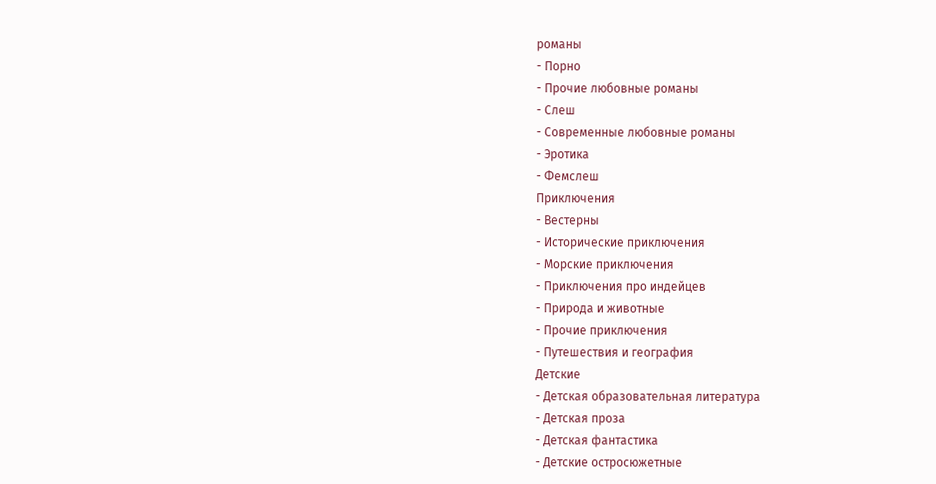романы
- Порно
- Прочие любовные романы
- Слеш
- Современные любовные романы
- Эротика
- Фемслеш
Приключения
- Вестерны
- Исторические приключения
- Морские приключения
- Приключения про индейцев
- Природа и животные
- Прочие приключения
- Путешествия и география
Детские
- Детская образовательная литература
- Детская проза
- Детская фантастика
- Детские остросюжетные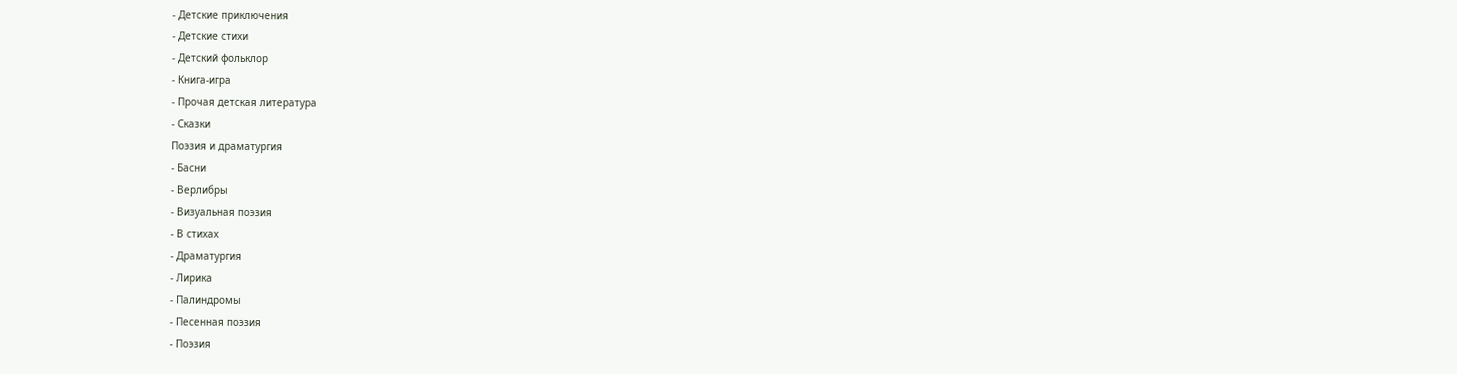- Детские приключения
- Детские стихи
- Детский фольклор
- Книга-игра
- Прочая детская литература
- Сказки
Поэзия и драматургия
- Басни
- Верлибры
- Визуальная поэзия
- В стихах
- Драматургия
- Лирика
- Палиндромы
- Песенная поэзия
- Поэзия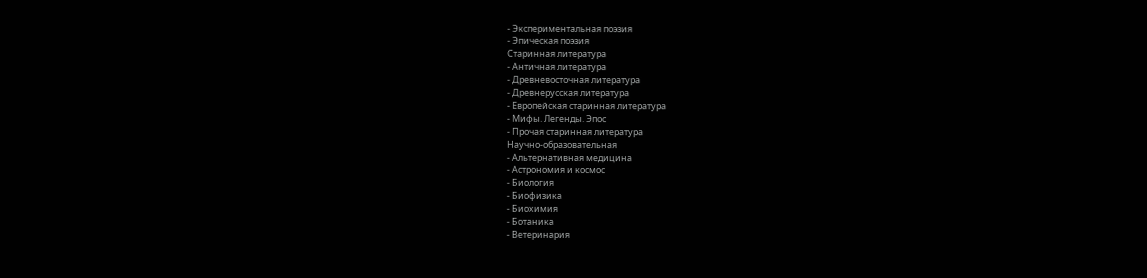- Экспериментальная поэзия
- Эпическая поэзия
Старинная литература
- Античная литература
- Древневосточная литература
- Древнерусская литература
- Европейская старинная литература
- Мифы. Легенды. Эпос
- Прочая старинная литература
Научно-образовательная
- Альтернативная медицина
- Астрономия и космос
- Биология
- Биофизика
- Биохимия
- Ботаника
- Ветеринария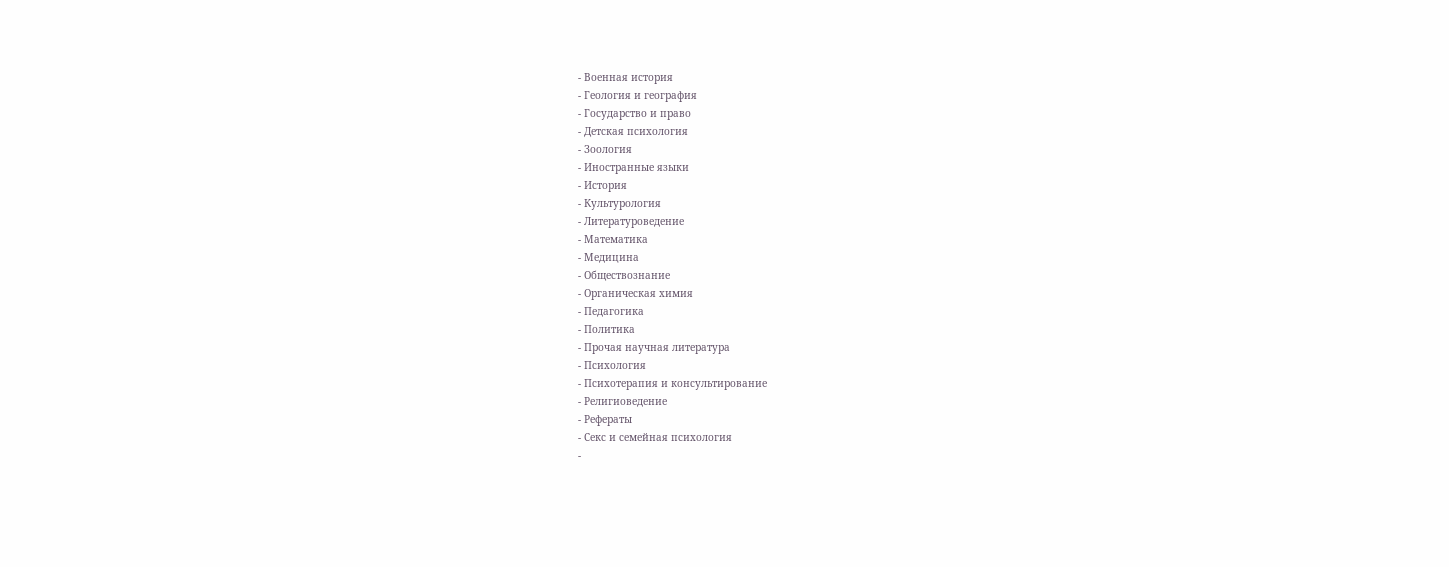- Военная история
- Геология и география
- Государство и право
- Детская психология
- Зоология
- Иностранные языки
- История
- Культурология
- Литературоведение
- Математика
- Медицина
- Обществознание
- Органическая химия
- Педагогика
- Политика
- Прочая научная литература
- Психология
- Психотерапия и консультирование
- Религиоведение
- Рефераты
- Секс и семейная психология
-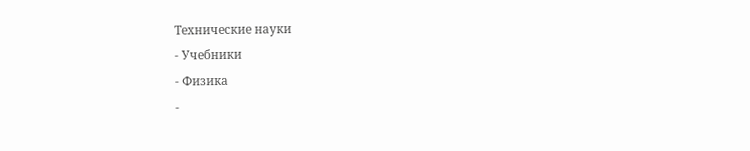Технические науки
- Учебники
- Физика
-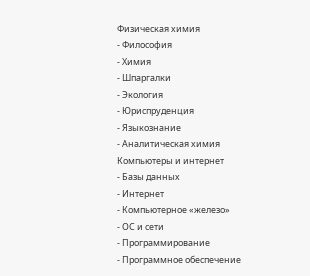Физическая химия
- Философия
- Химия
- Шпаргалки
- Экология
- Юриспруденция
- Языкознание
- Аналитическая химия
Компьютеры и интернет
- Базы данных
- Интернет
- Компьютерное «железо»
- ОС и сети
- Программирование
- Программное обеспечение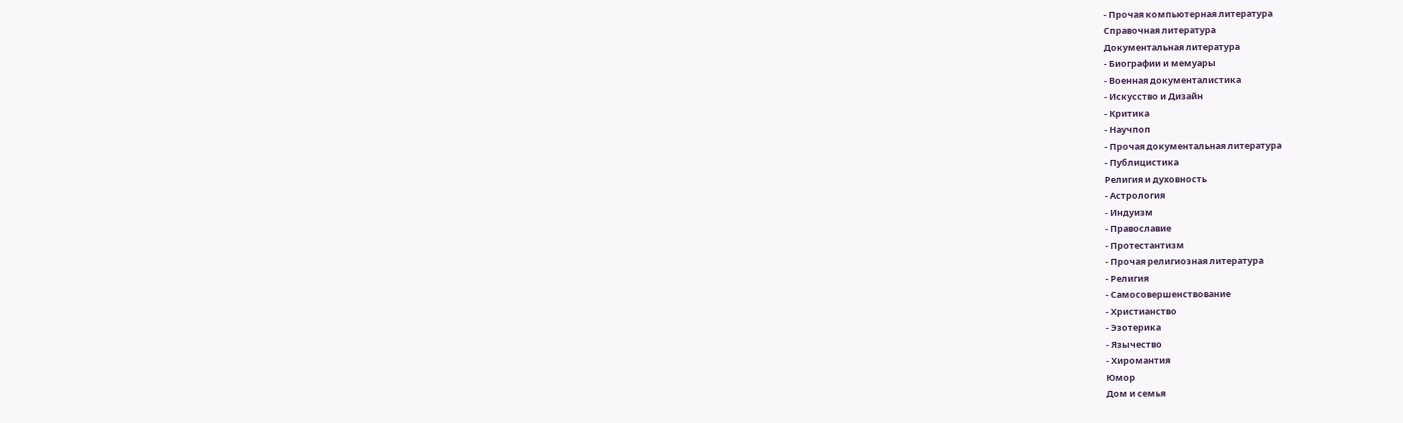- Прочая компьютерная литература
Справочная литература
Документальная литература
- Биографии и мемуары
- Военная документалистика
- Искусство и Дизайн
- Критика
- Научпоп
- Прочая документальная литература
- Публицистика
Религия и духовность
- Астрология
- Индуизм
- Православие
- Протестантизм
- Прочая религиозная литература
- Религия
- Самосовершенствование
- Христианство
- Эзотерика
- Язычество
- Хиромантия
Юмор
Дом и семья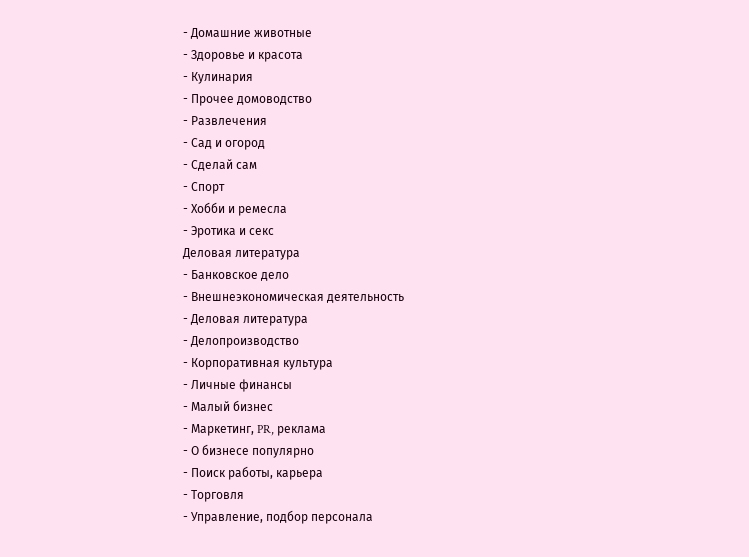- Домашние животные
- Здоровье и красота
- Кулинария
- Прочее домоводство
- Развлечения
- Сад и огород
- Сделай сам
- Спорт
- Хобби и ремесла
- Эротика и секс
Деловая литература
- Банковское дело
- Внешнеэкономическая деятельность
- Деловая литература
- Делопроизводство
- Корпоративная культура
- Личные финансы
- Малый бизнес
- Маркетинг, PR, реклама
- О бизнесе популярно
- Поиск работы, карьера
- Торговля
- Управление, подбор персонала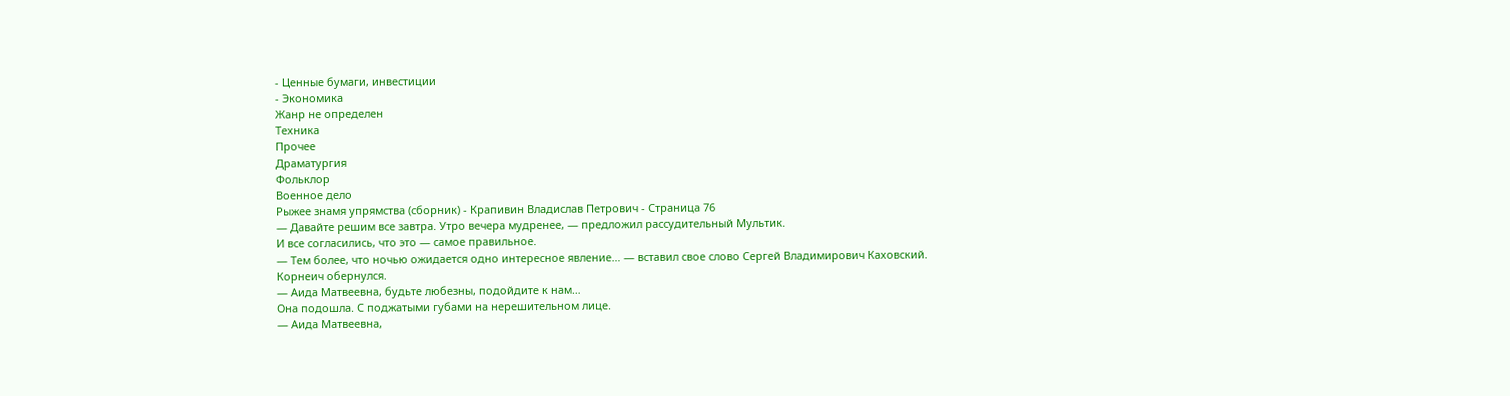- Ценные бумаги, инвестиции
- Экономика
Жанр не определен
Техника
Прочее
Драматургия
Фольклор
Военное дело
Рыжее знамя упрямства (сборник) - Крапивин Владислав Петрович - Страница 76
— Давайте решим все завтра. Утро вечера мудренее, — предложил рассудительный Мультик.
И все согласились, что это — самое правильное.
— Тем более, что ночью ожидается одно интересное явление… — вставил свое слово Сергей Владимирович Каховский.
Корнеич обернулся.
— Аида Матвеевна, будьте любезны, подойдите к нам…
Она подошла. С поджатыми губами на нерешительном лице.
— Аида Матвеевна,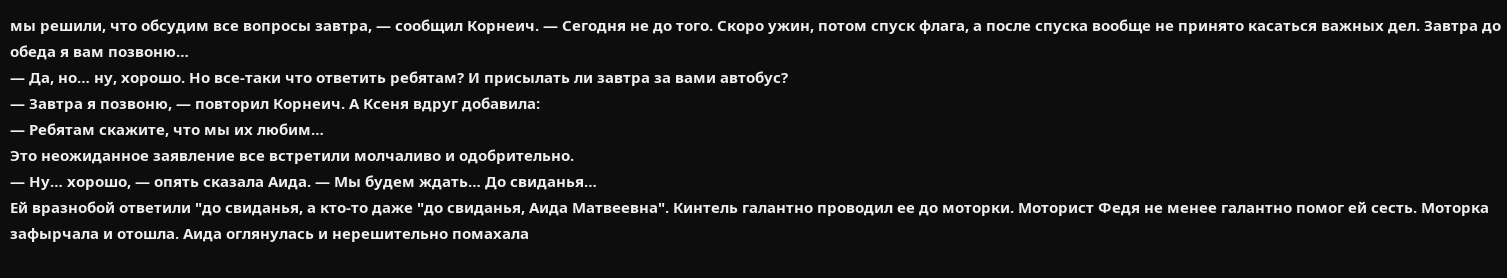мы решили, что обсудим все вопросы завтра, — сообщил Корнеич. — Сегодня не до того. Скоро ужин, потом спуск флага, а после спуска вообще не принято касаться важных дел. Завтра до обеда я вам позвоню…
— Да, но… ну, хорошо. Но все-таки что ответить ребятам? И присылать ли завтра за вами автобус?
— Завтра я позвоню, — повторил Корнеич. А Ксеня вдруг добавила:
— Ребятам скажите, что мы их любим…
Это неожиданное заявление все встретили молчаливо и одобрительно.
— Ну… хорошо, — опять сказала Аида. — Мы будем ждать… До свиданья…
Ей вразнобой ответили "до свиданья, а кто-то даже "до свиданья, Аида Матвеевна". Кинтель галантно проводил ее до моторки. Моторист Федя не менее галантно помог ей сесть. Моторка зафырчала и отошла. Аида оглянулась и нерешительно помахала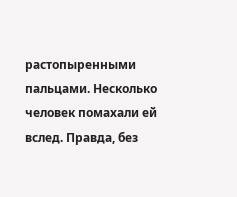растопыренными пальцами. Несколько человек помахали ей вслед. Правда, без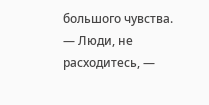большого чувства.
— Люди, не расходитесь, —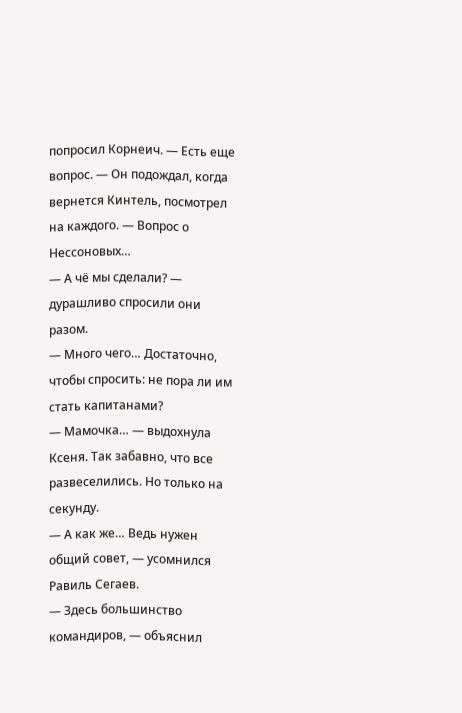попросил Корнеич. — Есть еще вопрос. — Он подождал, когда вернется Кинтель, посмотрел на каждого. — Вопрос о Нессоновых…
— А чё мы сделали? — дурашливо спросили они разом.
— Много чего… Достаточно, чтобы спросить: не пора ли им стать капитанами?
— Мамочка… — выдохнула Ксеня. Так забавно, что все развеселились. Но только на секунду.
— А как же… Ведь нужен общий совет, — усомнился Равиль Сегаев.
— Здесь большинство командиров, — объяснил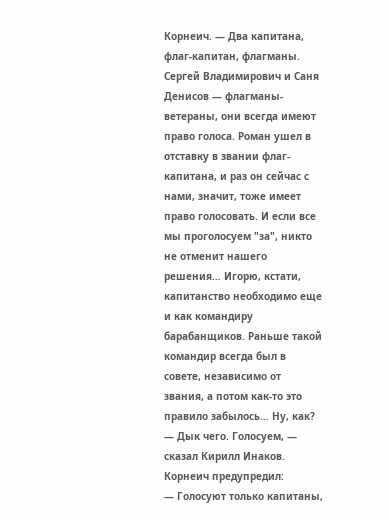Корнеич. — Два капитана, флаг-капитан, флагманы. Сергей Владимирович и Саня Денисов — флагманы-ветераны, они всегда имеют право голоса. Роман ушел в отставку в звании флаг-капитана, и раз он сейчас с нами, значит, тоже имеет право голосовать. И если все мы проголосуем "за", никто не отменит нашего решения… Игорю, кстати, капитанство необходимо еще и как командиру барабанщиков. Раньше такой командир всегда был в совете, независимо от звания, а потом как-то это правило забылось… Ну, как?
— Дык чего. Голосуем, — сказал Кирилл Инаков.
Корнеич предупредил:
— Голосуют только капитаны,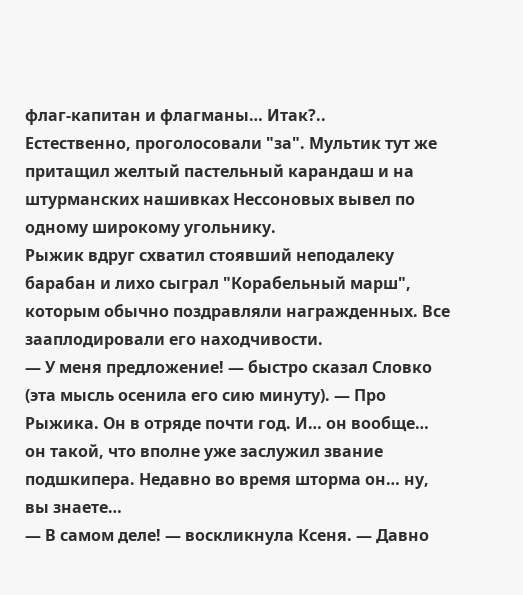флаг-капитан и флагманы… Итак?..
Естественно, проголосовали "за". Мультик тут же притащил желтый пастельный карандаш и на штурманских нашивках Нессоновых вывел по одному широкому угольнику.
Рыжик вдруг схватил стоявший неподалеку барабан и лихо сыграл "Корабельный марш", которым обычно поздравляли награжденных. Все зааплодировали его находчивости.
— У меня предложение! — быстро сказал Словко (эта мысль осенила его сию минуту). — Про Рыжика. Он в отряде почти год. И… он вообще… он такой, что вполне уже заслужил звание подшкипера. Недавно во время шторма он… ну, вы знаете…
— В самом деле! — воскликнула Ксеня. — Давно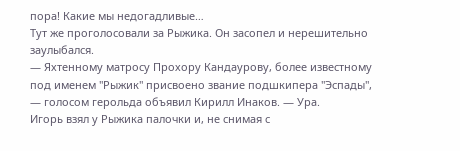пора! Какие мы недогадливые…
Тут же проголосовали за Рыжика. Он засопел и нерешительно заулыбался.
— Яхтенному матросу Прохору Кандаурову, более известному под именем "Рыжик" присвоено звание подшкипера "Эспады", — голосом герольда объявил Кирилл Инаков. — Ура.
Игорь взял у Рыжика палочки и, не снимая с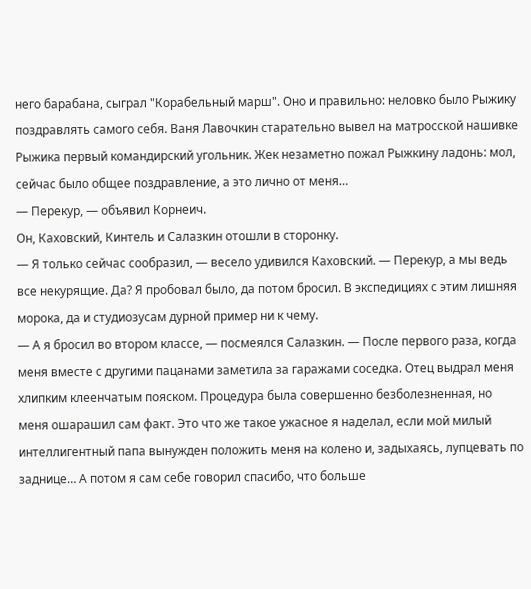него барабана, сыграл "Корабельный марш". Оно и правильно: неловко было Рыжику поздравлять самого себя. Ваня Лавочкин старательно вывел на матросской нашивке Рыжика первый командирский угольник. Жек незаметно пожал Рыжкину ладонь: мол, сейчас было общее поздравление, а это лично от меня…
— Перекур, — объявил Корнеич.
Он, Каховский, Кинтель и Салазкин отошли в сторонку.
— Я только сейчас сообразил, — весело удивился Каховский. — Перекур, а мы ведь все некурящие. Да? Я пробовал было, да потом бросил. В экспедициях с этим лишняя морока, да и студиозусам дурной пример ни к чему.
— А я бросил во втором классе, — посмеялся Салазкин. — После первого раза, когда меня вместе с другими пацанами заметила за гаражами соседка. Отец выдрал меня хлипким клеенчатым пояском. Процедура была совершенно безболезненная, но меня ошарашил сам факт. Это что же такое ужасное я наделал, если мой милый интеллигентный папа вынужден положить меня на колено и, задыхаясь, лупцевать по заднице… А потом я сам себе говорил спасибо, что больше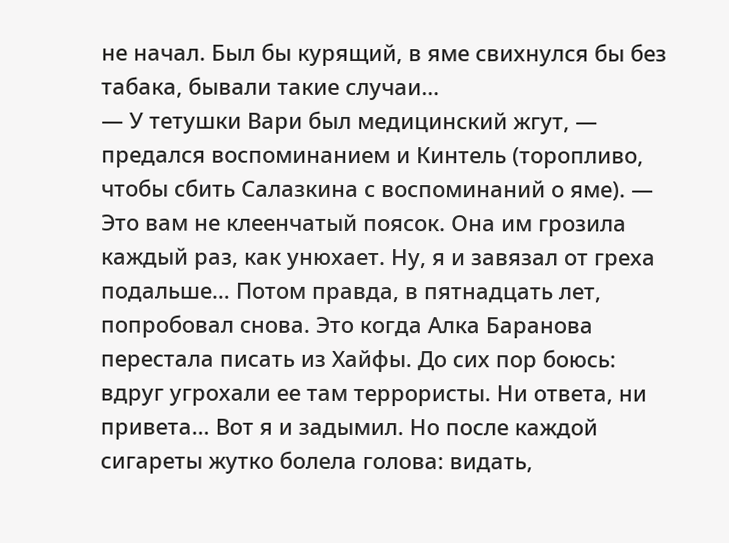не начал. Был бы курящий, в яме свихнулся бы без табака, бывали такие случаи…
— У тетушки Вари был медицинский жгут, — предался воспоминанием и Кинтель (торопливо, чтобы сбить Салазкина с воспоминаний о яме). — Это вам не клеенчатый поясок. Она им грозила каждый раз, как унюхает. Ну, я и завязал от греха подальше… Потом правда, в пятнадцать лет, попробовал снова. Это когда Алка Баранова перестала писать из Хайфы. До сих пор боюсь: вдруг угрохали ее там террористы. Ни ответа, ни привета… Вот я и задымил. Но после каждой сигареты жутко болела голова: видать,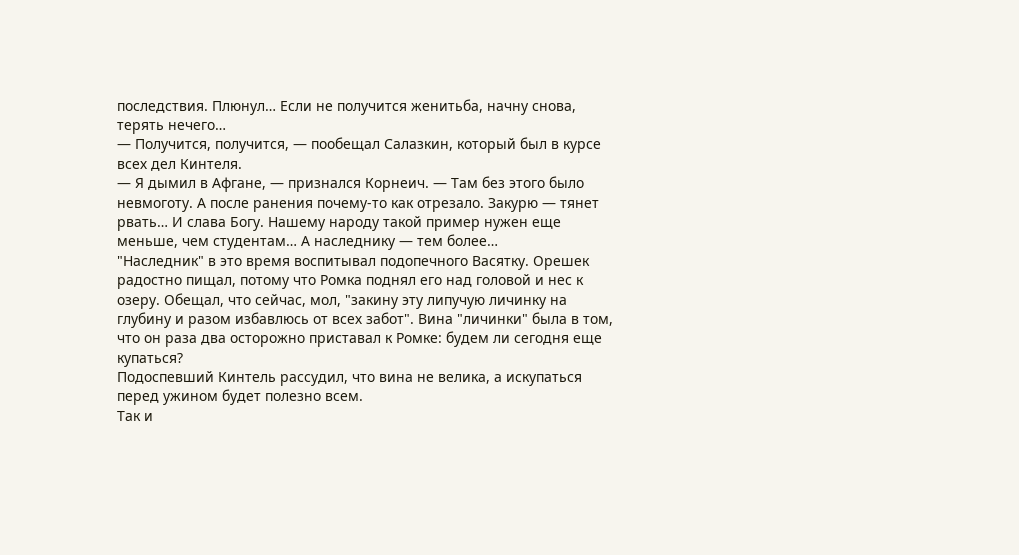последствия. Плюнул… Если не получится женитьба, начну снова, терять нечего…
— Получится, получится, — пообещал Салазкин, который был в курсе всех дел Кинтеля.
— Я дымил в Афгане, — признался Корнеич. — Там без этого было невмоготу. А после ранения почему-то как отрезало. Закурю — тянет рвать… И слава Богу. Нашему народу такой пример нужен еще меньше, чем студентам… А наследнику — тем более…
"Наследник" в это время воспитывал подопечного Васятку. Орешек радостно пищал, потому что Ромка поднял его над головой и нес к озеру. Обещал, что сейчас, мол, "закину эту липучую личинку на глубину и разом избавлюсь от всех забот". Вина "личинки" была в том, что он раза два осторожно приставал к Ромке: будем ли сегодня еще купаться?
Подоспевший Кинтель рассудил, что вина не велика, а искупаться перед ужином будет полезно всем.
Так и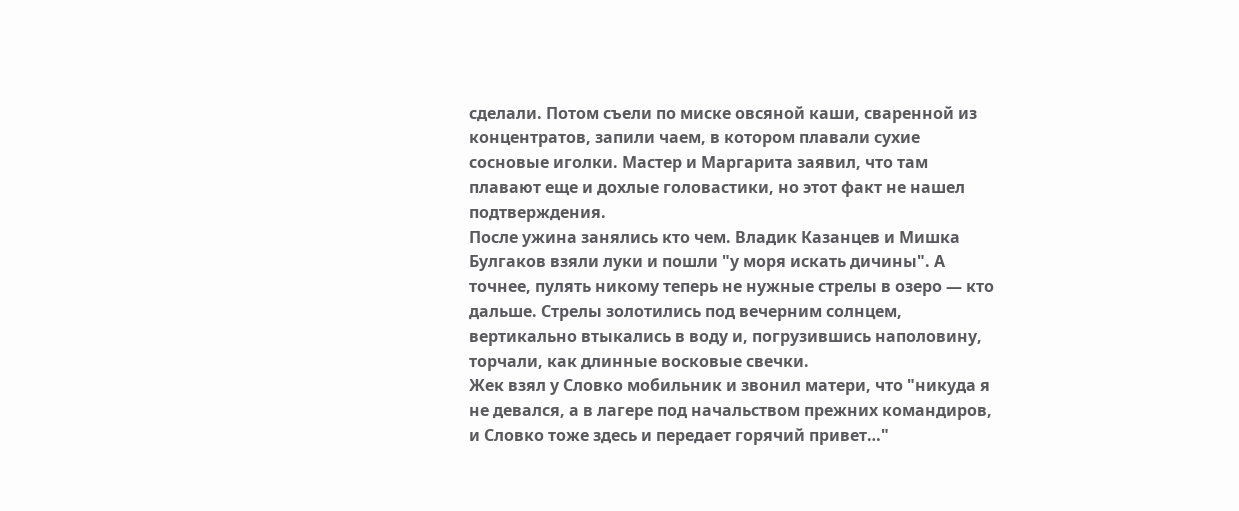сделали. Потом съели по миске овсяной каши, сваренной из концентратов, запили чаем, в котором плавали сухие сосновые иголки. Мастер и Маргарита заявил, что там плавают еще и дохлые головастики, но этот факт не нашел подтверждения.
После ужина занялись кто чем. Владик Казанцев и Мишка Булгаков взяли луки и пошли "у моря искать дичины". А точнее, пулять никому теперь не нужные стрелы в озеро — кто дальше. Стрелы золотились под вечерним солнцем, вертикально втыкались в воду и, погрузившись наполовину, торчали, как длинные восковые свечки.
Жек взял у Словко мобильник и звонил матери, что "никуда я не девался, а в лагере под начальством прежних командиров, и Словко тоже здесь и передает горячий привет…"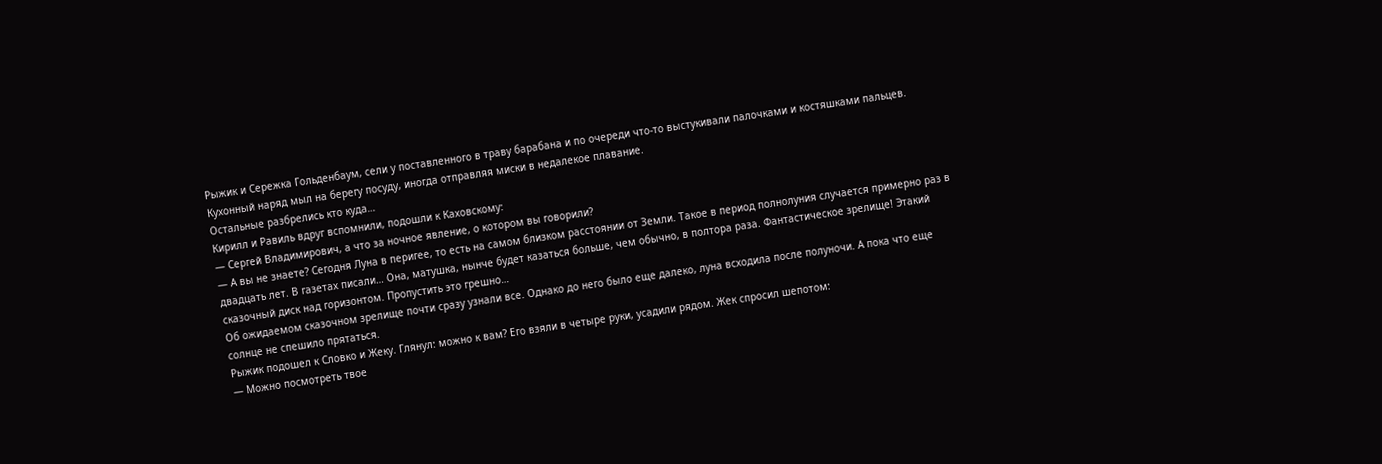Рыжик и Сережка Гольденбаум, сели у поставленного в траву барабана и по очереди что-то выстукивали палочками и костяшками пальцев.
Кухонный наряд мыл на берегу посуду, иногда отправляя миски в недалекое плавание.
Остальные разбрелись кто куда…
Кирилл и Равиль вдруг вспомнили, подошли к Каховскому:
— Сергей Владимирович, а что за ночное явление, о котором вы говорили?
— А вы не знаете? Сегодня Луна в перигее, то есть на самом близком расстоянии от Земли. Такое в период полнолуния случается примерно раз в двадцать лет. В газетах писали… Она, матушка, нынче будет казаться больше, чем обычно, в полтора раза. Фантастическое зрелище! Этакий сказочный диск над горизонтом. Пропустить это грешно…
Об ожидаемом сказочном зрелище почти сразу узнали все. Однако до него было еще далеко, луна всходила после полуночи. А пока что еще солнце не спешило прятаться.
Рыжик подошел к Словко и Жеку. Глянул: можно к вам? Его взяли в четыре руки, усадили рядом. Жек спросил шепотом:
— Можно посмотреть твое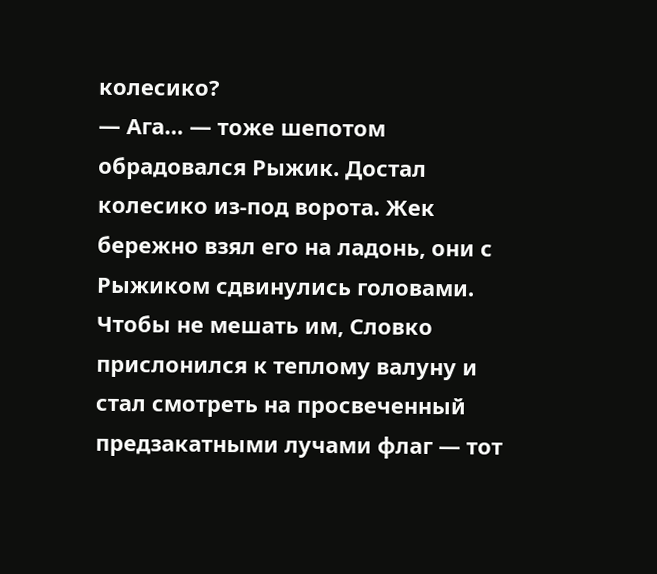колесико?
— Ага… — тоже шепотом обрадовался Рыжик. Достал колесико из-под ворота. Жек бережно взял его на ладонь, они с Рыжиком сдвинулись головами.
Чтобы не мешать им, Словко прислонился к теплому валуну и стал смотреть на просвеченный предзакатными лучами флаг — тот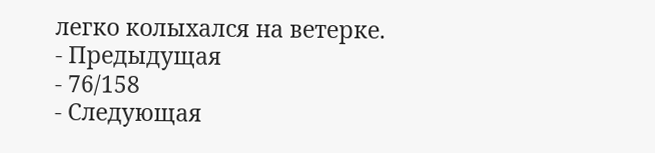легко колыхался на ветерке.
- Предыдущая
- 76/158
- Следующая